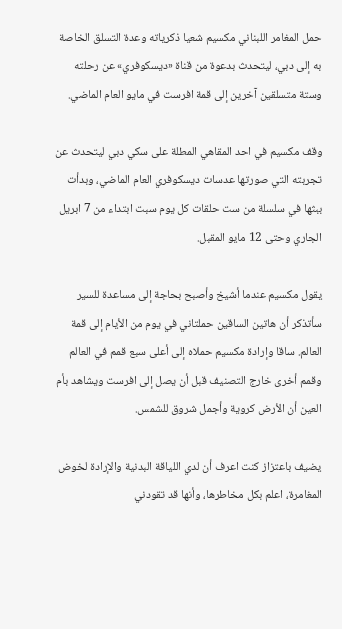حمل المغامر اللبناني مكسيم شعيا ذكرياته وعدة التسلق الخاصة به إلى دبي، ليتحدث بدعوة من قناة «ديسكوفري» عن رحلته وستة متسلقين آخرين إلى قمة افرست في مايو العام الماضي.

وقف مكسيم في احد المقاهي المطلة على سكي دبي ليتحدث عن تجربته التي صورتها عدسات ديسكوفري العام الماضي، وبدأت ببثها في سلسلة من ست حلقات كل يوم سبت ابتداء من 7 ابريل الجاري وحتى 12 مايو المقبل.

يقول مكسيم عندما أشيخ وأصبح بحاجة إلى مساعدة للسير سأتذكر أن هاتين الساقين حملتاني في يوم من الأيام إلى قمة العالم. ساقا وإرادة مكسيم حملاه إلى أعلى سبع قمم في العالم وقمم أخرى خارج التصنيف قبل أن يصل إلى افرست ويشاهد بأم العين أن الأرض كروية وأجمل شروق للشمس.

يضيف باعتزاز كنت اعرف أن لدي اللياقة البدنية والإرادة لخوض المغامرة، اعلم بكل مخاطرها، وأنها قد تقودني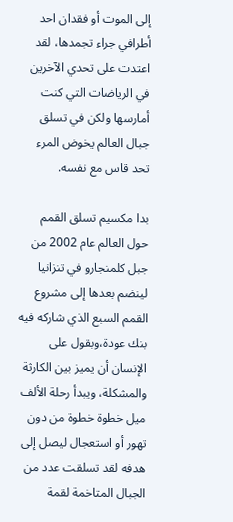إلى الموت أو فقدان احد أطرافي جراء تجمدها، لقد اعتدت على تحدي الآخرين في الرياضات التي كنت أمارسها ولكن في تسلق جبال العالم يخوض المرء تحد قاس مع نفسه.

بدا مكسيم تسلق القمم حول العالم عام 2002 من جبل كلمنجارو في تنزانيا لينضم بعدها إلى مشروع القمم السبع الذي شاركه فيه بنك عودة،وبقول على الإنسان أن يميز بين الكارثة والمشكلة، ويبدأ رحلة الألف ميل خطوة خطوة من دون تهور أو استعجال ليصل إلى هدفه لقد تسلقت عدد من الجبال المتاخمة لقمة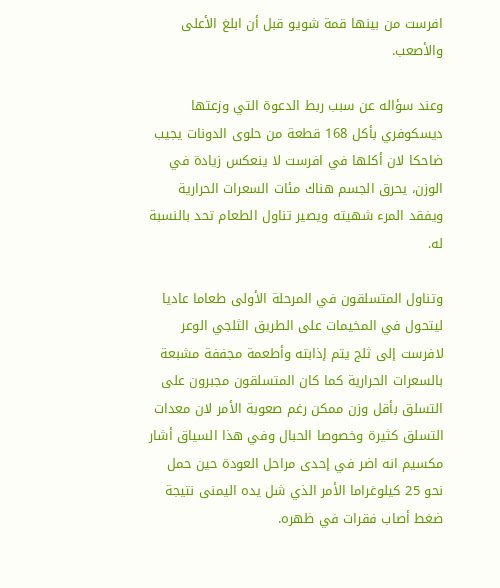افرست من بينها قمة شويو قبل أن ابلغ الأعلى والأصعب.

وعند سؤاله عن سبب ربط الدعوة التي وزعتها ديسكوفري بأكل 168 قطعة من حلوى الدونات يجيب ضاحكا لان أكلها في افرست لا ينعكس زيادة في الوزن، يحرق الجسم هناك مئات السعرات الحرارية ويفقد المرء شهيته ويصير تناول الطعام تحد بالنسبة له.

وتناول المتسلقون في المرحلة الأولى طعاما عاديا ليتحول في المخيمات على الطريق الثلجي الوعر لافرست إلى ثلج يتم إذابته وأطعمة مجففة مشبعة بالسعرات الحرارية كما كان المتسلقون مجبرون على التسلق بأقل وزن ممكن رغم صعوبة الأمر لان معدات التسلق كثيرة وخصوصا الحبال وفي هذا السياق أشار مكسيم انه اضر في إحدى مراحل العودة حين حمل نحو 25 كيلوغراما الأمر الذي شل يده اليمنى نتيجة ضغط أصاب فقرات في ظهره.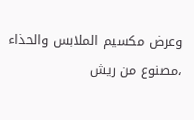وعرض مكسيم الملابس والحذاء ،مصنوع من ريش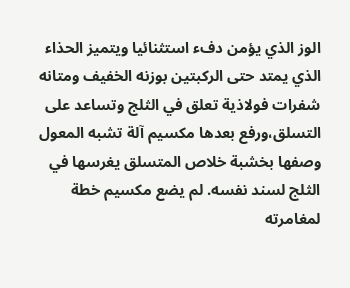الوز الذي يؤمن دفء استثنائيا ويتميز الحذاء الذي يمتد حتى الركبتين بوزنه الخفيف ومتانه شفرات فولاذية تعلق في الثلج وتساعد على التسلق،ورفع بعدها مكسيم آلة تشبه المعول وصفها بخشبة خلاص المتسلق يغرسها في الثلج لسند نفسه. لم يضع مكسيم خطة لمغامرته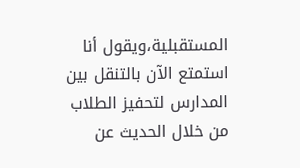المستقبلية،ويقول أنا استمتع الآن بالتنقل بين المدارس لتحفيز الطلاب من خلال الحديث عن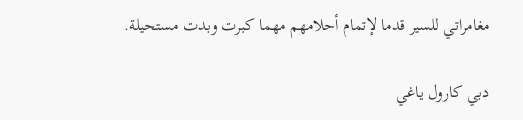مغامراتي للسير قدما لإتمام أحلامهم مهما كبرت وبدت مستحيلة.

دبي كارول ياغي